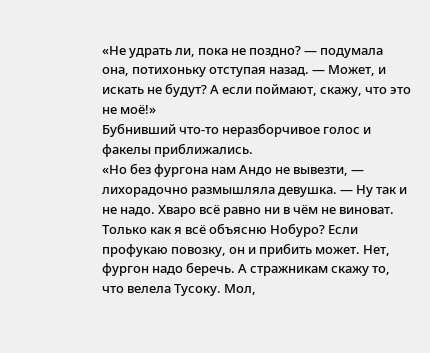«Не удрать ли, пока не поздно? — подумала она, потихоньку отступая назад. — Может, и искать не будут? А если поймают, скажу, что это не моё!»
Бубнивший что-то неразборчивое голос и факелы приближались.
«Но без фургона нам Андо не вывезти, — лихорадочно размышляла девушка. — Ну так и не надо. Хваро всё равно ни в чём не виноват. Только как я всё объясню Нобуро? Если профукаю повозку, он и прибить может. Нет, фургон надо беречь. А стражникам скажу то, что велела Тусоку. Мол,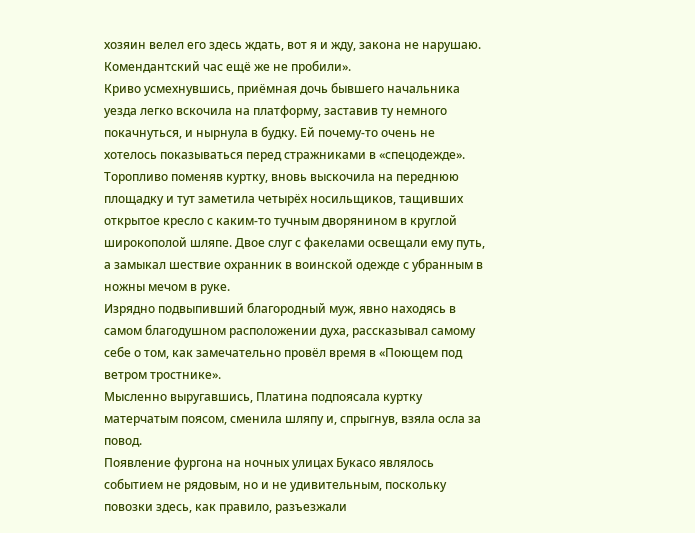хозяин велел его здесь ждать, вот я и жду, закона не нарушаю. Комендантский час ещё же не пробили».
Криво усмехнувшись, приёмная дочь бывшего начальника уезда легко вскочила на платформу, заставив ту немного покачнуться, и нырнула в будку. Ей почему-то очень не хотелось показываться перед стражниками в «спецодежде».
Торопливо поменяв куртку, вновь выскочила на переднюю площадку и тут заметила четырёх носильщиков, тащивших открытое кресло с каким-то тучным дворянином в круглой широкополой шляпе. Двое слуг с факелами освещали ему путь, а замыкал шествие охранник в воинской одежде с убранным в ножны мечом в руке.
Изрядно подвыпивший благородный муж, явно находясь в самом благодушном расположении духа, рассказывал самому себе о том, как замечательно провёл время в «Поющем под ветром тростнике».
Мысленно выругавшись, Платина подпоясала куртку матерчатым поясом, сменила шляпу и, спрыгнув, взяла осла за повод.
Появление фургона на ночных улицах Букасо являлось событием не рядовым, но и не удивительным, поскольку повозки здесь, как правило, разъезжали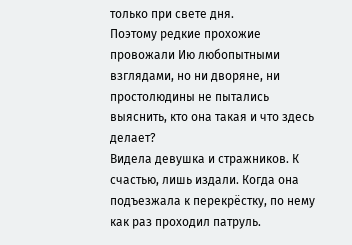только при свете дня.
Поэтому редкие прохожие провожали Ию любопытными взглядами, но ни дворяне, ни простолюдины не пытались выяснить, кто она такая и что здесь делает?
Видела девушка и стражников. К счастью, лишь издали. Когда она подъезжала к перекрёстку, по нему как раз проходил патруль.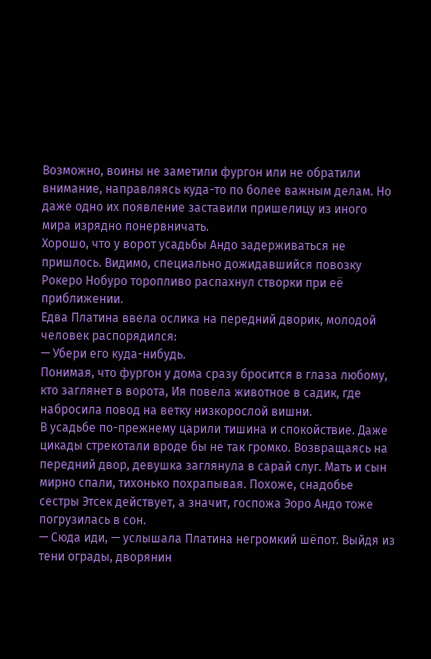Возможно, воины не заметили фургон или не обратили внимание, направляясь куда-то по более важным делам. Но даже одно их появление заставили пришелицу из иного мира изрядно понервничать.
Хорошо, что у ворот усадьбы Андо задерживаться не пришлось. Видимо, специально дожидавшийся повозку Рокеро Нобуро торопливо распахнул створки при её приближении.
Едва Платина ввела ослика на передний дворик, молодой человек распорядился:
— Убери его куда-нибудь.
Понимая, что фургон у дома сразу бросится в глаза любому, кто заглянет в ворота, Ия повела животное в садик, где набросила повод на ветку низкорослой вишни.
В усадьбе по-прежнему царили тишина и спокойствие. Даже цикады стрекотали вроде бы не так громко. Возвращаясь на передний двор, девушка заглянула в сарай слуг. Мать и сын мирно спали, тихонько похрапывая. Похоже, снадобье сестры Этсек действует, а значит, госпожа Эоро Андо тоже погрузилась в сон.
— Сюда иди, — услышала Платина негромкий шёпот. Выйдя из тени ограды, дворянин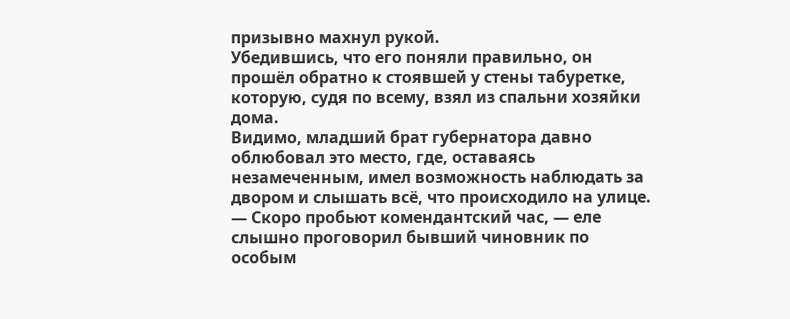призывно махнул рукой.
Убедившись, что его поняли правильно, он прошёл обратно к стоявшей у стены табуретке, которую, судя по всему, взял из спальни хозяйки дома.
Видимо, младший брат губернатора давно облюбовал это место, где, оставаясь незамеченным, имел возможность наблюдать за двором и слышать всё, что происходило на улице.
— Скоро пробьют комендантский час, — еле слышно проговорил бывший чиновник по особым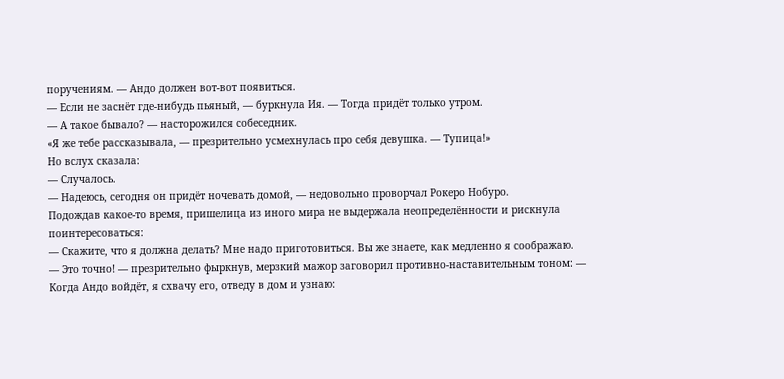поручениям. — Андо должен вот-вот появиться.
— Если не заснёт где-нибудь пьяный, — буркнула Ия. — Тогда придёт только утром.
— А такое бывало? — насторожился собеседник.
«Я же тебе рассказывала, — презрительно усмехнулась про себя девушка. — Тупица!»
Но вслух сказала:
— Случалось.
— Надеюсь, сегодня он придёт ночевать домой, — недовольно проворчал Рокеро Нобуро.
Подождав какое-то время, пришелица из иного мира не выдержала неопределённости и рискнула поинтересоваться:
— Скажите, что я должна делать? Мне надо приготовиться. Вы же знаете, как медленно я соображаю.
— Это точно! — презрительно фыркнув, мерзкий мажор заговорил противно-наставительным тоном: — Когда Андо войдёт, я схвачу его, отведу в дом и узнаю: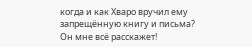когда и как Хваро вручил ему запрещённую книгу и письма? Он мне всё расскажет!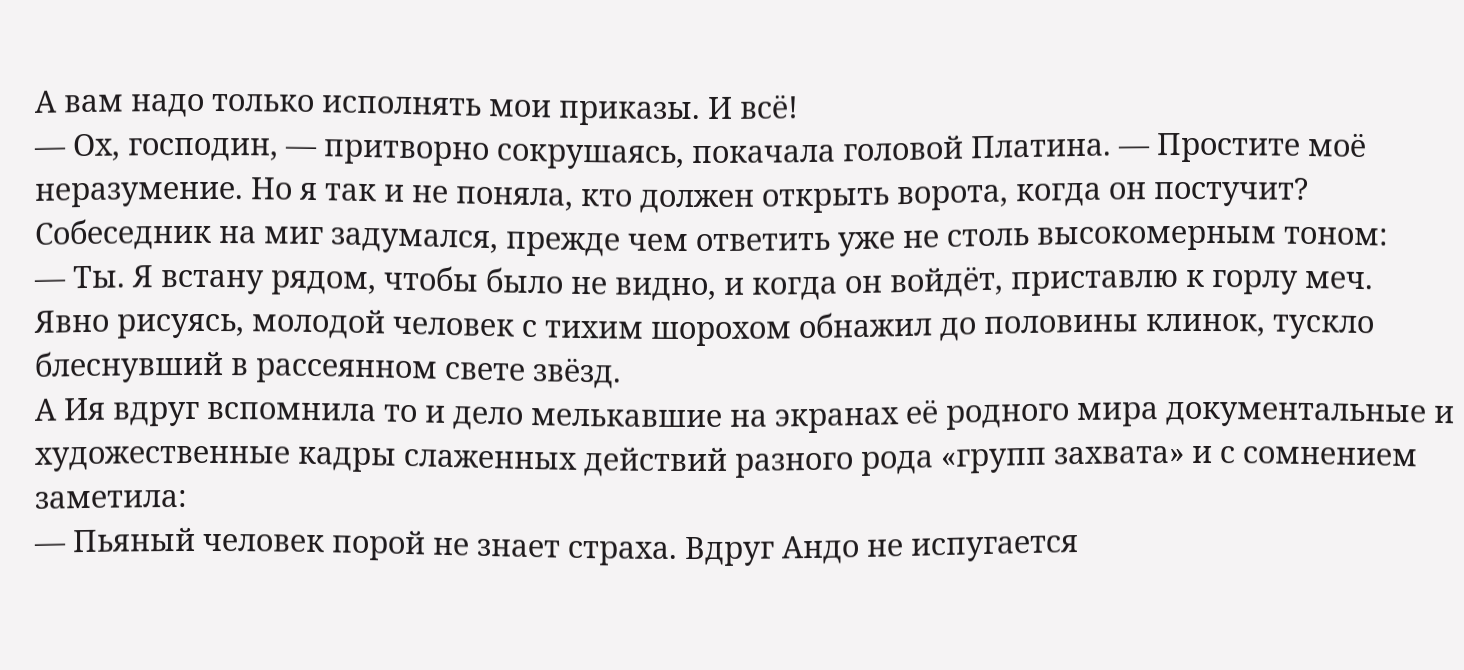А вам надо только исполнять мои приказы. И всё!
— Ох, господин, — притворно сокрушаясь, покачала головой Платина. — Простите моё неразумение. Но я так и не поняла, кто должен открыть ворота, когда он постучит?
Собеседник на миг задумался, прежде чем ответить уже не столь высокомерным тоном:
— Ты. Я встану рядом, чтобы было не видно, и когда он войдёт, приставлю к горлу меч.
Явно рисуясь, молодой человек с тихим шорохом обнажил до половины клинок, тускло блеснувший в рассеянном свете звёзд.
А Ия вдруг вспомнила то и дело мелькавшие на экранах её родного мира документальные и художественные кадры слаженных действий разного рода «групп захвата» и с сомнением заметила:
— Пьяный человек порой не знает страха. Вдруг Андо не испугается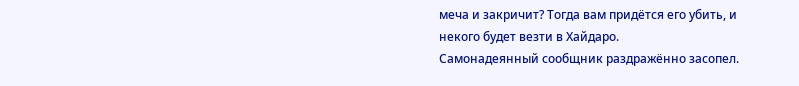меча и закричит? Тогда вам придётся его убить, и некого будет везти в Хайдаро.
Самонадеянный сообщник раздражённо засопел.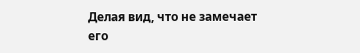Делая вид, что не замечает его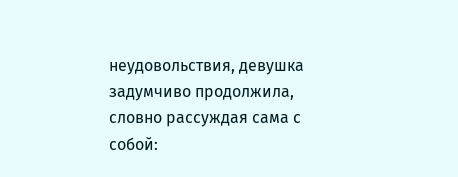неудовольствия, девушка задумчиво продолжила, словно рассуждая сама с собой: